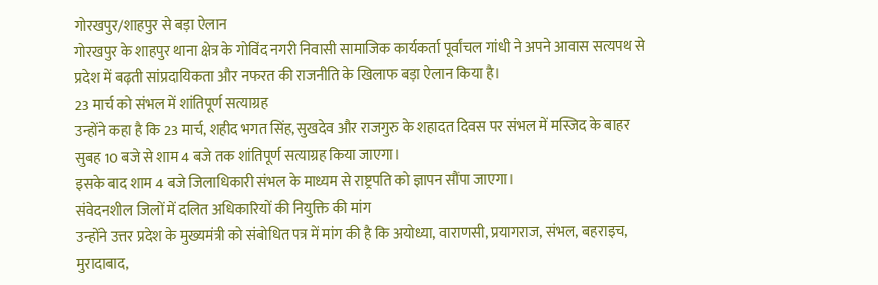गोरखपुर/शाहपुर से बड़ा ऐलान
गोरखपुर के शाहपुर थाना क्षेत्र के गोविंद नगरी निवासी सामाजिक कार्यकर्ता पूर्वांचल गांधी ने अपने आवास सत्यपथ से प्रदेश में बढ़ती सांप्रदायिकता और नफरत की राजनीति के खिलाफ बड़ा ऐलान किया है।
23 मार्च को संभल में शांतिपूर्ण सत्याग्रह
उन्होंने कहा है कि 23 मार्च, शहीद भगत सिंह, सुखदेव और राजगुरु के शहादत दिवस पर संभल में मस्जिद के बाहर सुबह 10 बजे से शाम 4 बजे तक शांतिपूर्ण सत्याग्रह किया जाएगा।
इसके बाद शाम 4 बजे जिलाधिकारी संभल के माध्यम से राष्ट्रपति को ज्ञापन सौंपा जाएगा।
संवेदनशील जिलों में दलित अधिकारियों की नियुक्ति की मांग
उन्होंने उत्तर प्रदेश के मुख्यमंत्री को संबोधित पत्र में मांग की है कि अयोध्या, वाराणसी, प्रयागराज, संभल, बहराइच, मुरादाबाद,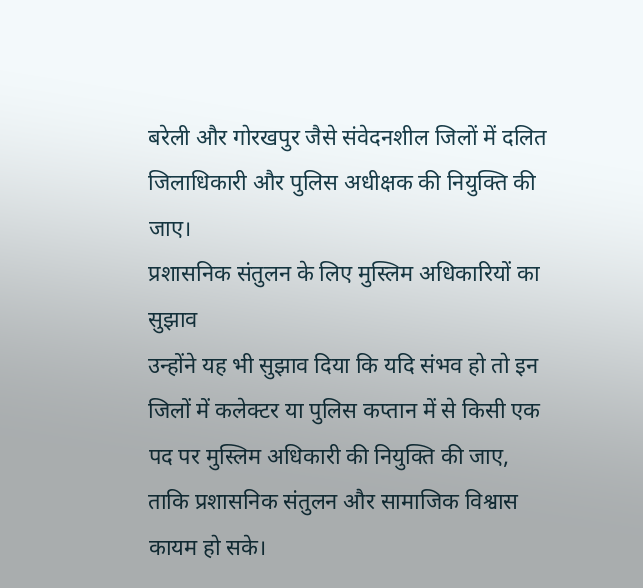बरेली और गोरखपुर जैसे संवेदनशील जिलों में दलित जिलाधिकारी और पुलिस अधीक्षक की नियुक्ति की जाए।
प्रशासनिक संतुलन के लिए मुस्लिम अधिकारियों का सुझाव
उन्होंने यह भी सुझाव दिया कि यदि संभव हो तो इन जिलों में कलेक्टर या पुलिस कप्तान में से किसी एक पद पर मुस्लिम अधिकारी की नियुक्ति की जाए, ताकि प्रशासनिक संतुलन और सामाजिक विश्वास कायम हो सके।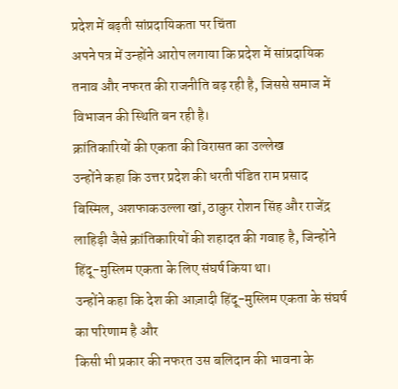प्रदेश में बढ़ती सांप्रदायिकता पर चिंता
अपने पत्र में उन्होंने आरोप लगाया कि प्रदेश में सांप्रदायिक तनाव और नफरत की राजनीति बढ़ रही है, जिससे समाज में विभाजन की स्थिति बन रही है।
क्रांतिकारियों की एकता की विरासत का उल्लेख
उन्होंने कहा कि उत्तर प्रदेश की धरती पंडित राम प्रसाद बिस्मिल, अशफाकउल्ला खां, ठाकुर रोशन सिंह और राजेंद्र लाहिड़ी जैसे क्रांतिकारियों की शहादत की गवाह है, जिन्होंने हिंदू-मुस्लिम एकता के लिए संघर्ष किया था।
उन्होंने कहा कि देश की आज़ादी हिंदू-मुस्लिम एकता के संघर्ष का परिणाम है और
किसी भी प्रकार की नफरत उस बलिदान की भावना के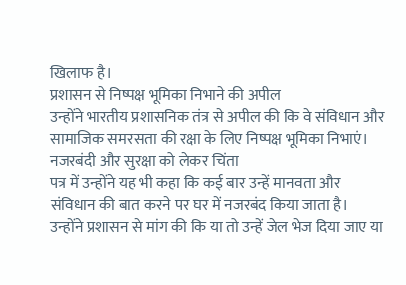खिलाफ है।
प्रशासन से निष्पक्ष भूमिका निभाने की अपील
उन्होंने भारतीय प्रशासनिक तंत्र से अपील की कि वे संविधान और सामाजिक समरसता की रक्षा के लिए निष्पक्ष भूमिका निभाएं।
नजरबंदी और सुरक्षा को लेकर चिंता
पत्र में उन्होंने यह भी कहा कि कई बार उन्हें मानवता और
संविधान की बात करने पर घर में नजरबंद किया जाता है।
उन्होंने प्रशासन से मांग की कि या तो उन्हें जेल भेज दिया जाए या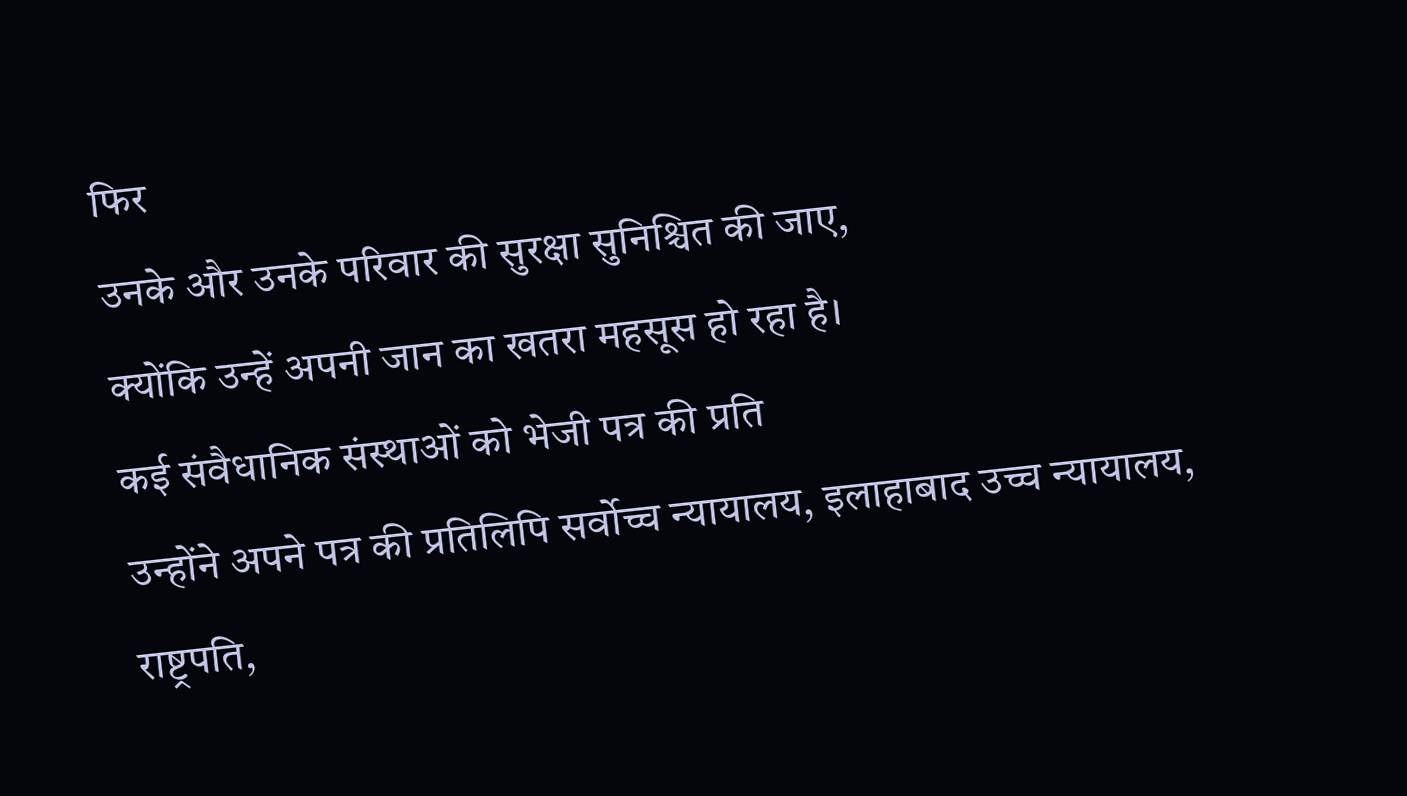फिर
उनके और उनके परिवार की सुरक्षा सुनिश्चित की जाए,
क्योंकि उन्हें अपनी जान का खतरा महसूस हो रहा है।
कई संवैधानिक संस्थाओं को भेजी पत्र की प्रति
उन्होंने अपने पत्र की प्रतिलिपि सर्वोच्च न्यायालय, इलाहाबाद उच्च न्यायालय,
राष्ट्रपति,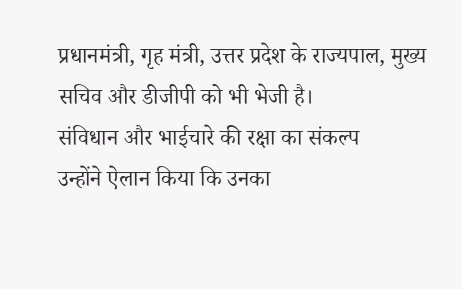प्रधानमंत्री, गृह मंत्री, उत्तर प्रदेश के राज्यपाल, मुख्य सचिव और डीजीपी को भी भेजी है।
संविधान और भाईचारे की रक्षा का संकल्प
उन्होंने ऐलान किया कि उनका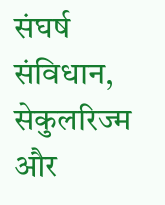संघर्ष संविधान, सेकुलरिज्म और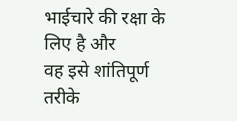भाईचारे की रक्षा के लिए है और
वह इसे शांतिपूर्ण तरीके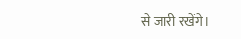से जारी रखेंगे।